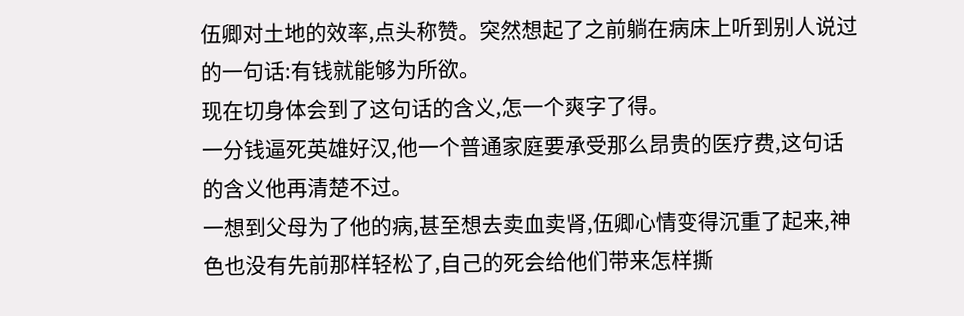伍卿对土地的效率,点头称赞。突然想起了之前躺在病床上听到别人说过的一句话:有钱就能够为所欲。
现在切身体会到了这句话的含义,怎一个爽字了得。
一分钱逼死英雄好汉,他一个普通家庭要承受那么昂贵的医疗费,这句话的含义他再清楚不过。
一想到父母为了他的病,甚至想去卖血卖肾,伍卿心情变得沉重了起来,神色也没有先前那样轻松了,自己的死会给他们带来怎样撕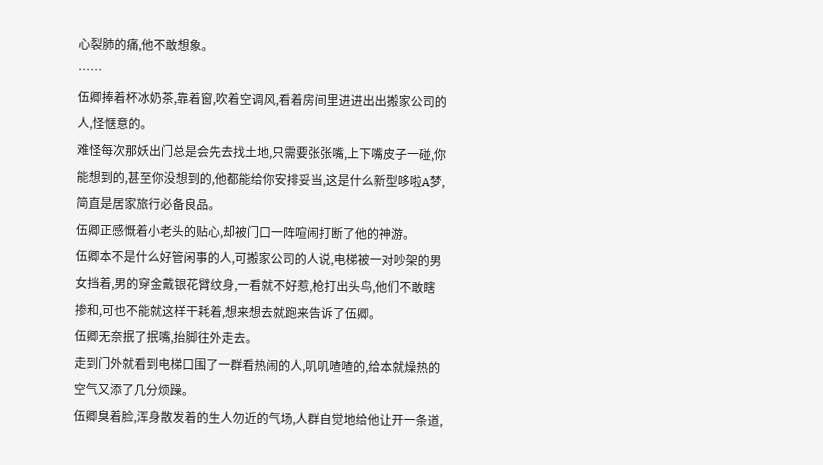心裂肺的痛,他不敢想象。
……
伍卿捧着杯冰奶茶,靠着窗,吹着空调风,看着房间里进进出出搬家公司的人,怪惬意的。
难怪每次那妖出门总是会先去找土地,只需要张张嘴,上下嘴皮子一碰,你能想到的,甚至你没想到的,他都能给你安排妥当,这是什么新型哆啦A梦,简直是居家旅行必备良品。
伍卿正感慨着小老头的贴心,却被门口一阵喧闹打断了他的神游。
伍卿本不是什么好管闲事的人,可搬家公司的人说,电梯被一对吵架的男女挡着,男的穿金戴银花臂纹身,一看就不好惹,枪打出头鸟,他们不敢瞎掺和,可也不能就这样干耗着,想来想去就跑来告诉了伍卿。
伍卿无奈抿了抿嘴,抬脚往外走去。
走到门外就看到电梯口围了一群看热闹的人,叽叽喳喳的,给本就燥热的空气又添了几分烦躁。
伍卿臭着脸,浑身散发着的生人勿近的气场,人群自觉地给他让开一条道,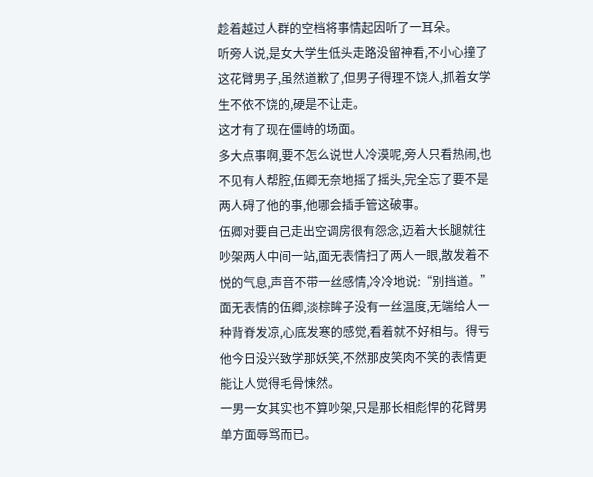趁着越过人群的空档将事情起因听了一耳朵。
听旁人说,是女大学生低头走路没留神看,不小心撞了这花臂男子,虽然道歉了,但男子得理不饶人,抓着女学生不依不饶的,硬是不让走。
这才有了现在僵峙的场面。
多大点事啊,要不怎么说世人冷漠呢,旁人只看热闹,也不见有人帮腔,伍卿无奈地摇了摇头,完全忘了要不是两人碍了他的事,他哪会插手管这破事。
伍卿对要自己走出空调房很有怨念,迈着大长腿就往吵架两人中间一站,面无表情扫了两人一眼,散发着不悦的气息,声音不带一丝感情,冷冷地说:“别挡道。”
面无表情的伍卿,淡棕眸子没有一丝温度,无端给人一种背脊发凉,心底发寒的感觉,看着就不好相与。得亏他今日没兴致学那妖笑,不然那皮笑肉不笑的表情更能让人觉得毛骨悚然。
一男一女其实也不算吵架,只是那长相彪悍的花臂男单方面辱骂而已。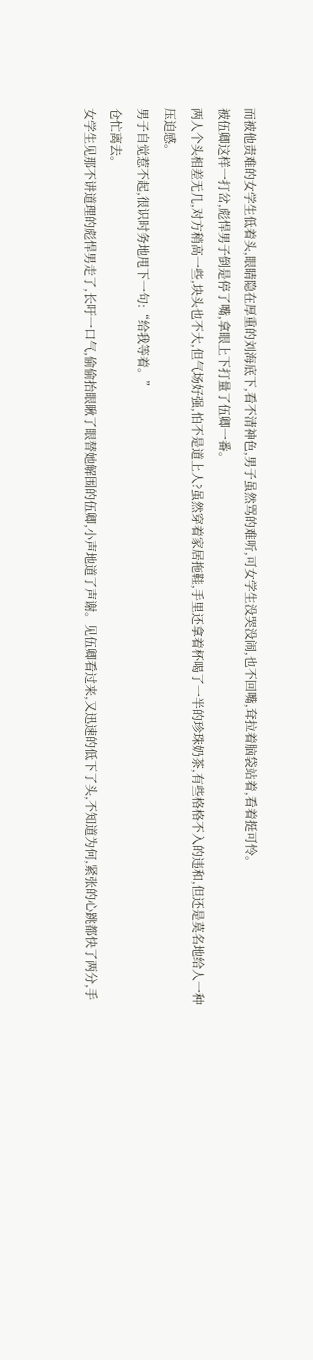而被他责难的女学生低着头,眼睛隐在厚重的刘海底下,看不清神色,男子虽然骂的难听,可女学生没哭没闹,也不回嘴,耷拉着脑袋站着,看着挺可怜。
被伍卿这样一打岔,彪悍男子倒是停了嘴,拿眼上下打量了伍卿一番。
两人个头相差无几,对方稍高一些,块头也不大,但气场好强,怕不是道上人?虽然穿着家居拖鞋,手里还拿着杯喝了一半的珍珠奶茶,有些格格不入的违和,但还是莫名地给人一种压迫感。
男子自觉惹不起,很识时务地甩下一句:“给我等着。”
仓忙离去。
女学生见那不讲道理的彪悍男走了,长吁一口气,偷偷抬眼瞅了眼替她解围的伍卿,小声地道了声谢。见伍卿看过来,又迅速的低下了头,不知道为何,紧张的心跳都快了两分,手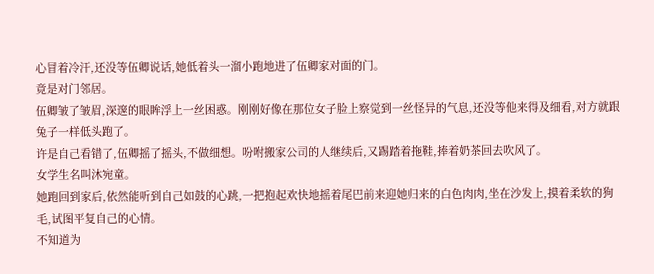心冒着冷汗,还没等伍卿说话,她低着头一溜小跑地进了伍卿家对面的门。
竟是对门邻居。
伍卿皱了皱眉,深邃的眼眸浮上一丝困惑。刚刚好像在那位女子脸上察觉到一丝怪异的气息,还没等他来得及细看,对方就跟兔子一样低头跑了。
许是自己看错了,伍卿摇了摇头,不做细想。吩咐搬家公司的人继续后,又踢踏着拖鞋,捧着奶茶回去吹风了。
女学生名叫沐宛童。
她跑回到家后,依然能听到自己如鼓的心跳,一把抱起欢快地摇着尾巴前来迎她归来的白色肉肉,坐在沙发上,摸着柔软的狗毛,试图平复自己的心情。
不知道为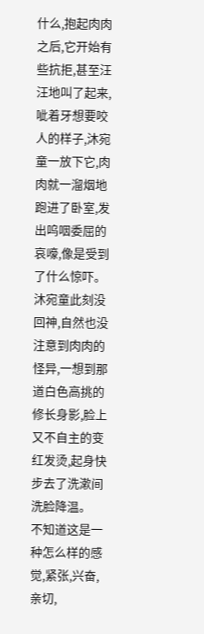什么,抱起肉肉之后,它开始有些抗拒,甚至汪汪地叫了起来,呲着牙想要咬人的样子,沐宛童一放下它,肉肉就一溜烟地跑进了卧室,发出呜咽委屈的哀嚎,像是受到了什么惊吓。
沐宛童此刻没回神,自然也没注意到肉肉的怪异,一想到那道白色高挑的修长身影,脸上又不自主的变红发烫,起身快步去了洗漱间洗脸降温。
不知道这是一种怎么样的感觉,紧张,兴奋,亲切,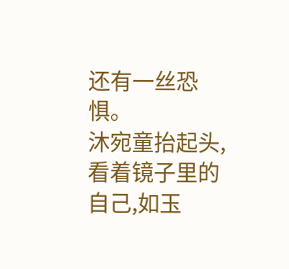还有一丝恐惧。
沐宛童抬起头,看着镜子里的自己,如玉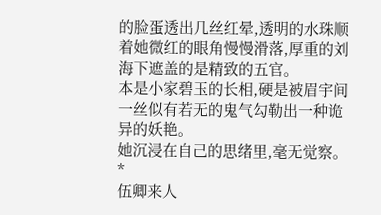的脸蛋透出几丝红晕,透明的水珠顺着她微红的眼角慢慢滑落,厚重的刘海下遮盖的是精致的五官。
本是小家碧玉的长相,硬是被眉宇间一丝似有若无的鬼气勾勒出一种诡异的妖艳。
她沉浸在自己的思绪里,毫无觉察。
*
伍卿来人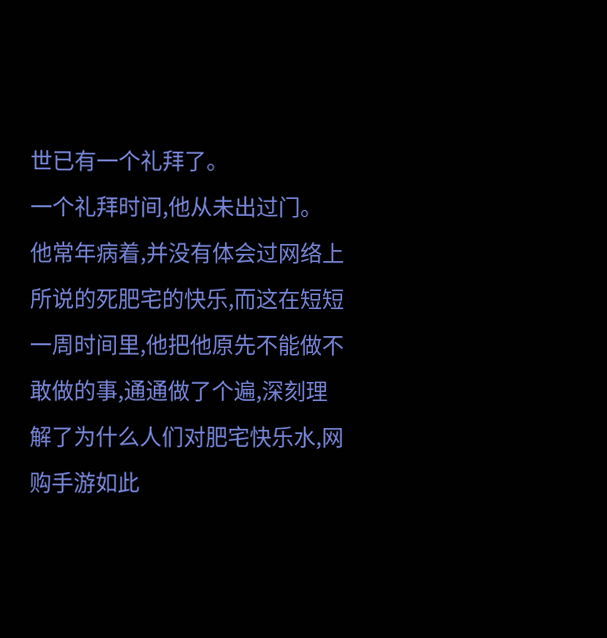世已有一个礼拜了。
一个礼拜时间,他从未出过门。
他常年病着,并没有体会过网络上所说的死肥宅的快乐,而这在短短一周时间里,他把他原先不能做不敢做的事,通通做了个遍,深刻理解了为什么人们对肥宅快乐水,网购手游如此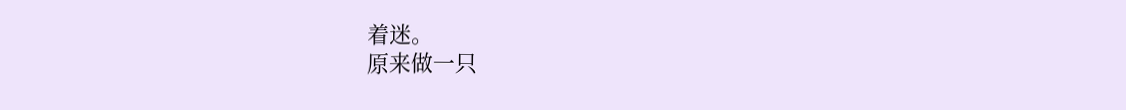着迷。
原来做一只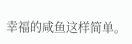幸福的咸鱼这样简单。